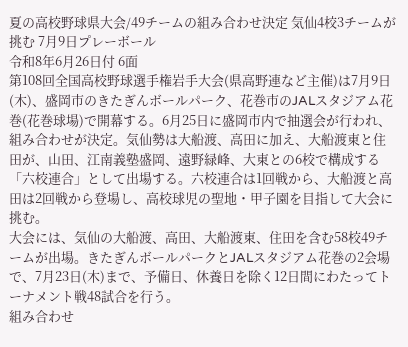夏の高校野球県大会/49チームの組み合わせ決定 気仙4校3チームが挑む 7月9日プレーボール
令和8年6月26日付 6面
第108回全国高校野球選手権岩手大会(県高野連など主催)は7月9日(木)、盛岡市のきたぎんボールパーク、花巻市のJALスタジアム花巻(花巻球場)で開幕する。6月25日に盛岡市内で抽選会が行われ、組み合わせが決定。気仙勢は大船渡、高田に加え、大船渡東と住田が、山田、江南義塾盛岡、遠野緑峰、大東との6校で構成する「六校連合」として出場する。六校連合は1回戦から、大船渡と高田は2回戦から登場し、高校球児の聖地・甲子園を目指して大会に挑む。
大会には、気仙の大船渡、高田、大船渡東、住田を含む58校49チームが出場。きたぎんボールパークとJALスタジアム花巻の2会場で、7月23日(木)まで、予備日、休養日を除く12日間にわたってトーナメント戦48試合を行う。
組み合わせ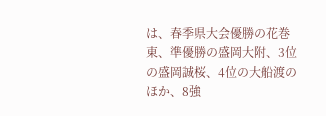は、春季県大会優勝の花巻東、準優勝の盛岡大附、3位の盛岡誠桜、4位の大船渡のほか、8強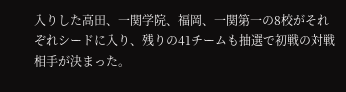入りした高田、一関学院、福岡、一関第一の8校がそれぞれシードに入り、残りの41チームも抽選で初戦の対戦相手が決まった。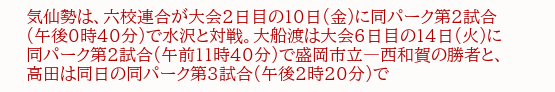気仙勢は、六校連合が大会2日目の10日(金)に同パーク第2試合(午後0時40分)で水沢と対戦。大船渡は大会6日目の14日(火)に同パーク第2試合(午前11時40分)で盛岡市立―西和賀の勝者と、高田は同日の同パーク第3試合(午後2時20分)で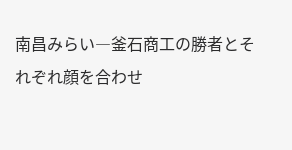南昌みらい―釜石商工の勝者とそれぞれ顔を合わせ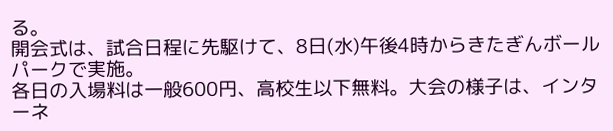る。
開会式は、試合日程に先駆けて、8日(水)午後4時からきたぎんボールパークで実施。
各日の入場料は一般600円、高校生以下無料。大会の様子は、インターネ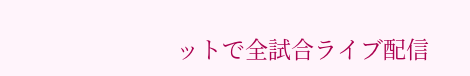ットで全試合ライブ配信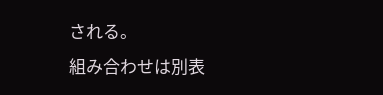される。
組み合わせは別表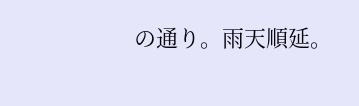の通り。雨天順延。